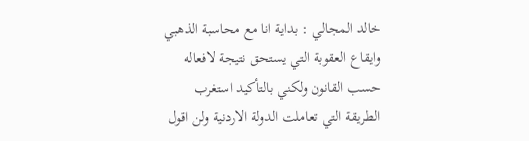خالد المجالي : بداية انا مع محاسبة الذهبي وايقاع العقوبة التي يستحق نتيجة لافعاله حسب القانون ولكني بالتأكيد استغرب الطريقة التي تعاملت الدولة الاردنية ولن اقول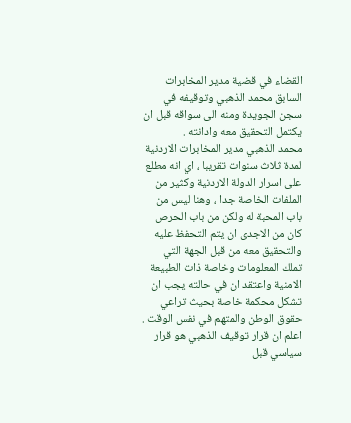القضاء في قضية مدير المخابرات السابق محمد الذهبي وتوقيفه في سجن الجويدة ومنه الى سواقه قبل ان يكتمل التحقيق معه وادانته .
محمد الذهبي مدير المخابرات الاردنية لمدة ثلاث سنوات تقريبا ، اي انه مطلع على اسرار الدولة الاردنية وكثير من الملفات الخاصة جدا ، وهنا ليس من باب المحبة له ولكن من باب الحرص كان من الاجدى ان يتم التحفظ عليه والتحقيق معه من قبل الجهة التي تملك المعلومات وخاصة ذات الطبيعة الامنية واعتقد ان في حالته يجب ان تشكل محكمة خاصة بحيث تراعي حقوق الوطن والمتهم في نفس الوقت .
اعلم ان قرار توقيف الذهبي هو قرار سياسي قبل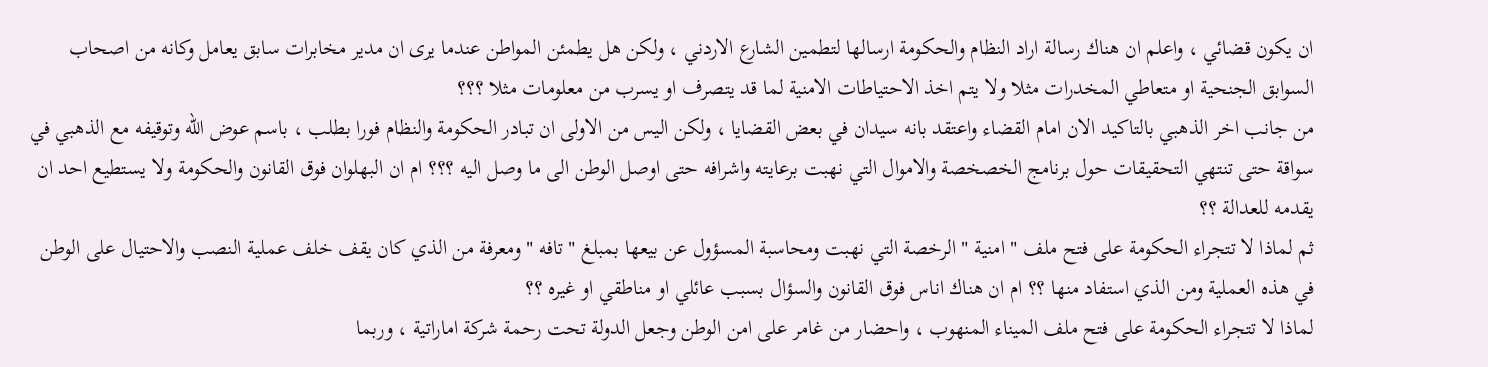ان يكون قضائي ، واعلم ان هناك رسالة اراد النظام والحكومة ارسالها لتطمين الشارع الاردني ، ولكن هل يطمئن المواطن عندما يرى ان مدير مخابرات سابق يعامل وكانه من اصحاب السوابق الجنحية او متعاطي المخدرات مثلا ولا يتم اخذ الاحتياطات الامنية لما قد يتصرف او يسرب من معلومات مثلا ؟؟؟
من جانب اخر الذهبي بالتاكيد الان امام القضاء واعتقد بانه سيدان في بعض القضايا ، ولكن اليس من الاولى ان تبادر الحكومة والنظام فورا بطلب ، باسم عوض الله وتوقيفه مع الذهبي في سواقة حتى تنتهي التحقيقات حول برنامج الخصخصة والاموال التي نهبت برعايته واشرافه حتى اوصل الوطن الى ما وصل اليه ؟؟؟ ام ان البهلوان فوق القانون والحكومة ولا يستطيع احد ان يقدمه للعدالة ؟؟
ثم لماذا لا تتجراء الحكومة على فتح ملف " امنية " الرخصة التي نهبت ومحاسبة المسؤول عن بيعها بمبلغ " تافه " ومعرفة من الذي كان يقف خلف عملية النصب والاحتيال على الوطن في هذه العملية ومن الذي استفاد منها ؟؟ ام ان هناك اناس فوق القانون والسؤال بسبب عائلي او مناطقي او غيره ؟؟
لماذا لا تتجراء الحكومة على فتح ملف الميناء المنهوب ، واحضار من غامر على امن الوطن وجعل الدولة تحت رحمة شركة اماراتية ، وربما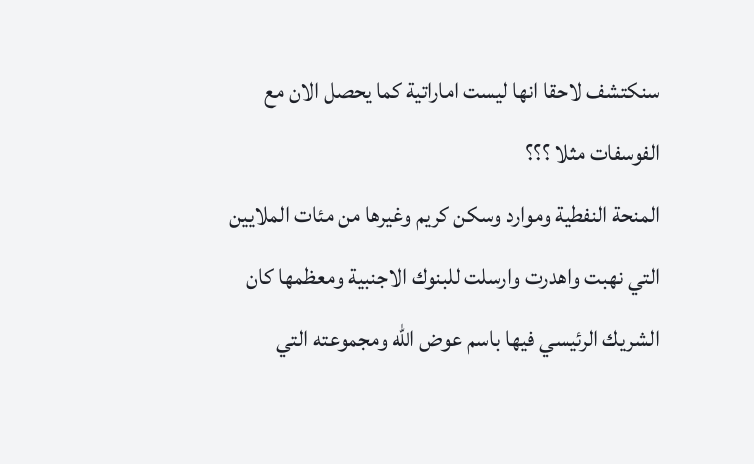سنكتشف لاحقا انها ليست اماراتية كما يحصل الان مع الفوسفات مثلا ؟؟؟
المنحة النفطية وموارد وسكن كريم وغيرها من مئات الملايين التي نهبت واهدرت وارسلت للبنوك الاجنبية ومعظمها كان الشريك الرئيسي فيها باسم عوض الله ومجموعته التي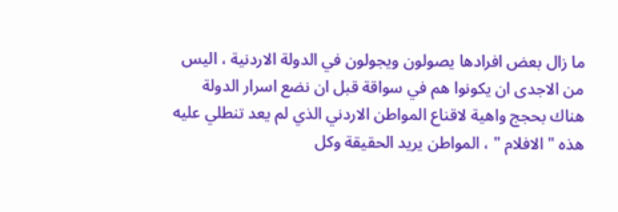ما زال بعض افرادها يصولون ويجولون في الدولة الاردنية ، اليس من الاجدى ان يكونوا هم في سواقة قبل ان نضع اسرار الدولة هناك بحجج واهية لاقناع المواطن الاردني الذي لم يعد تنطلي عليه هذه " الافلام " ، المواطن يريد الحقيقة وكل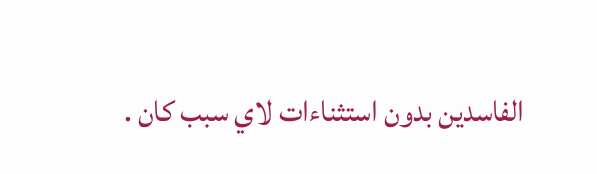الفاسدين بدون استثناءات لاي سبب كان .